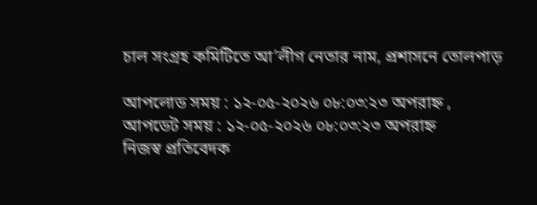চাল সংগ্রহ কমিটিতে আ’লীগ নেতার নাম, প্রশাসনে তোলপাড়

আপলোড সময় : ১২-০৫-২০২৬ ০৮:০৩:২৩ অপরাহ্ন , আপডেট সময় : ১২-০৫-২০২৬ ০৮:০৩:২৩ অপরাহ্ন
নিজস্ব প্রতিবেদক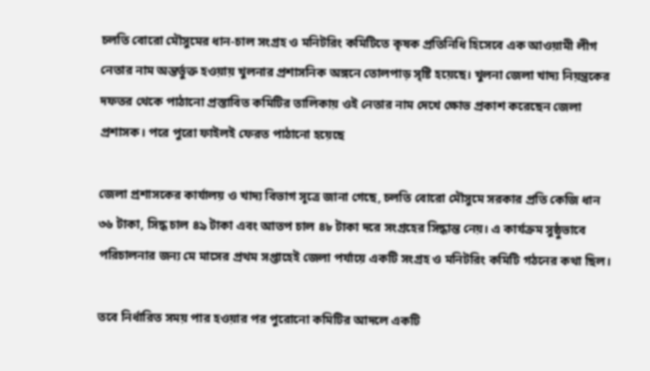চলতি বোরো মৌসুমের ধান-চাল সংগ্রহ ও মনিটরিং কমিটিতে কৃষক প্রতিনিধি হিসেবে এক আওয়ামী লীগ নেতার নাম অন্তর্ভুক্ত হওয়ায় খুলনার প্রশাসনিক অঙ্গনে তোলপাড় সৃষ্টি হয়েছে। খুলনা জেলা খাদ্য নিয়ন্ত্রকের দফতর থেকে পাঠানো প্রস্তাবিত কমিটির তালিকায় ওই নেতার নাম দেখে ক্ষোভ প্রকাশ করেছেন জেলা প্রশাসক। পরে পুরো ফাইলই ফেরত পাঠানো হয়েছে

জেলা প্রশাসকের কার্যালয় ও খাদ্য বিভাগ সূত্রে জানা গেছে, চলতি বোরো মৌসুমে সরকার প্রতি কেজি ধান ৩৬ টাকা, সিদ্ধ চাল ৪৯ টাকা এবং আতপ চাল ৪৮ টাকা দরে সংগ্রহের সিদ্ধান্ত নেয়। এ কার্যক্রম সুষ্ঠুভাবে পরিচালনার জন্য মে মাসের প্রথম সপ্তাহেই জেলা পর্যায়ে একটি সংগ্রহ ও মনিটরিং কমিটি গঠনের কথা ছিল।

তবে নির্ধারিত সময় পার হওয়ার পর পুরোনো কমিটির আদলে একটি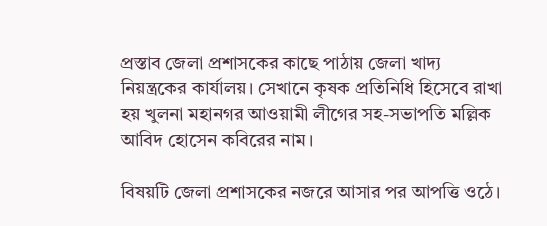প্রস্তাব জেলা প্রশাসকের কাছে পাঠায় জেলা খাদ্য নিয়ন্ত্রকের কার্যালয়। সেখানে কৃষক প্রতিনিধি হিসেবে রাখা হয় খুলনা মহানগর আওয়ামী লীগের সহ-সভাপতি মল্লিক আবিদ হোসেন কবিরের নাম।

বিষয়টি জেলা প্রশাসকের নজরে আসার পর আপত্তি ওঠে।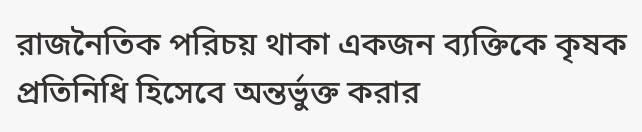রাজনৈতিক পরিচয় থাকা একজন ব্যক্তিকে কৃষক প্রতিনিধি হিসেবে অন্তর্ভুক্ত করার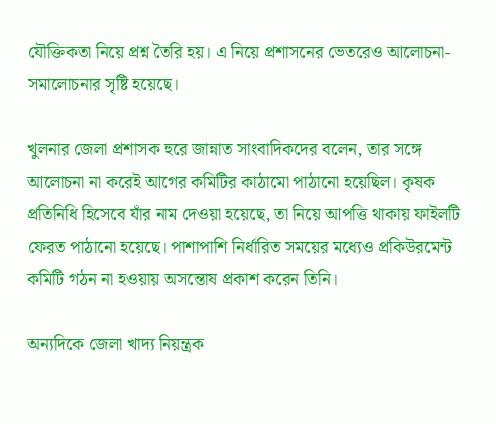যৌক্তিকতা নিয়ে প্রশ্ন তৈরি হয়। এ নিয়ে প্রশাসনের ভেতরেও আলোচনা-সমালোচনার সৃষ্টি হয়েছে।

খুলনার জেলা প্রশাসক হুরে জান্নাত সাংবাদিকদের বলেন, তার সঙ্গে আলোচনা না করেই আগের কমিটির কাঠামো পাঠানো হয়েছিল। কৃষক প্রতিনিধি হিসেবে যাঁর নাম দেওয়া হয়েছে, তা নিয়ে আপত্তি থাকায় ফাইলটি ফেরত পাঠানো হয়েছে। পাশাপাশি নির্ধারিত সময়ের মধ্যেও প্রকিউরমেন্ট কমিটি গঠন না হওয়ায় অসন্তোষ প্রকাশ করেন তিনি।

অন্যদিকে জেলা খাদ্য নিয়ন্ত্রক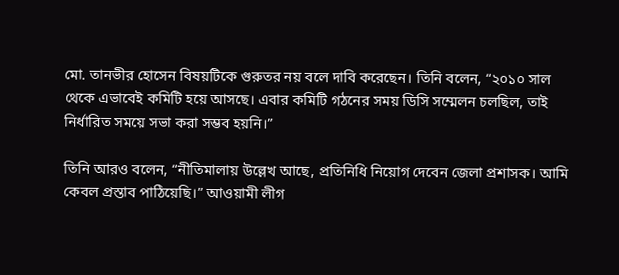মো. তানভীর হোসেন বিষয়টিকে গুরুতর নয় বলে দাবি করেছেন। তিনি বলেন, “২০১০ সাল থেকে এভাবেই কমিটি হয়ে আসছে। এবার কমিটি গঠনের সময় ডিসি সম্মেলন চলছিল, তাই নির্ধারিত সময়ে সভা করা সম্ভব হয়নি।”

তিনি আরও বলেন, “নীতিমালায় উল্লেখ আছে, প্রতিনিধি নিয়োগ দেবেন জেলা প্রশাসক। আমি কেবল প্রস্তাব পাঠিয়েছি।” আওয়ামী লীগ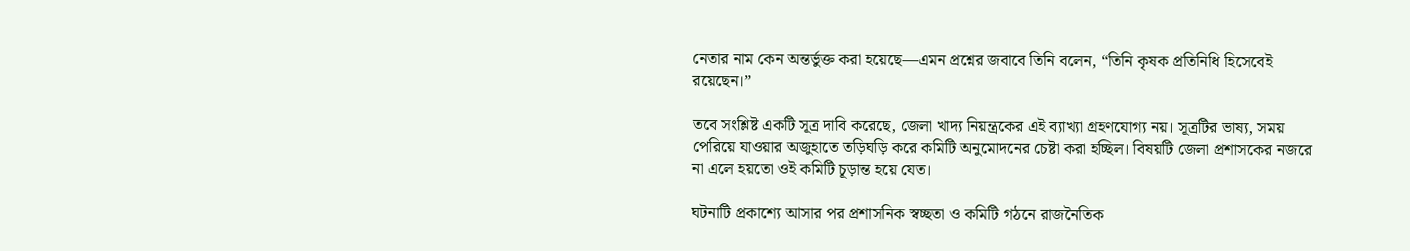নেতার নাম কেন অন্তর্ভুক্ত করা হয়েছে—এমন প্রশ্নের জবাবে তিনি বলেন, “তিনি কৃষক প্রতিনিধি হিসেবেই রয়েছেন।”

তবে সংশ্লিষ্ট একটি সূত্র দাবি করেছে, জেলা খাদ্য নিয়ন্ত্রকের এই ব্যাখ্যা গ্রহণযোগ্য নয়। সূত্রটির ভাষ্য, সময় পেরিয়ে যাওয়ার অজুহাতে তড়িঘড়ি করে কমিটি অনুমোদনের চেষ্টা করা হচ্ছিল। বিষয়টি জেলা প্রশাসকের নজরে না এলে হয়তো ওই কমিটি চূড়ান্ত হয়ে যেত।

ঘটনাটি প্রকাশ্যে আসার পর প্রশাসনিক স্বচ্ছতা ও কমিটি গঠনে রাজনৈতিক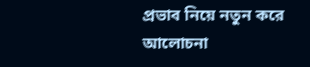প্রভাব নিয়ে নতুন করে আলোচনা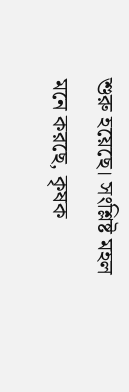শুরু হয়েছে। সংশ্লিষ্ট মহল মনে করছে, কৃষক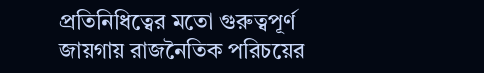প্রতিনিধিত্বের মতো গুরুত্বপূর্ণ জায়গায় রাজনৈতিক পরিচয়ের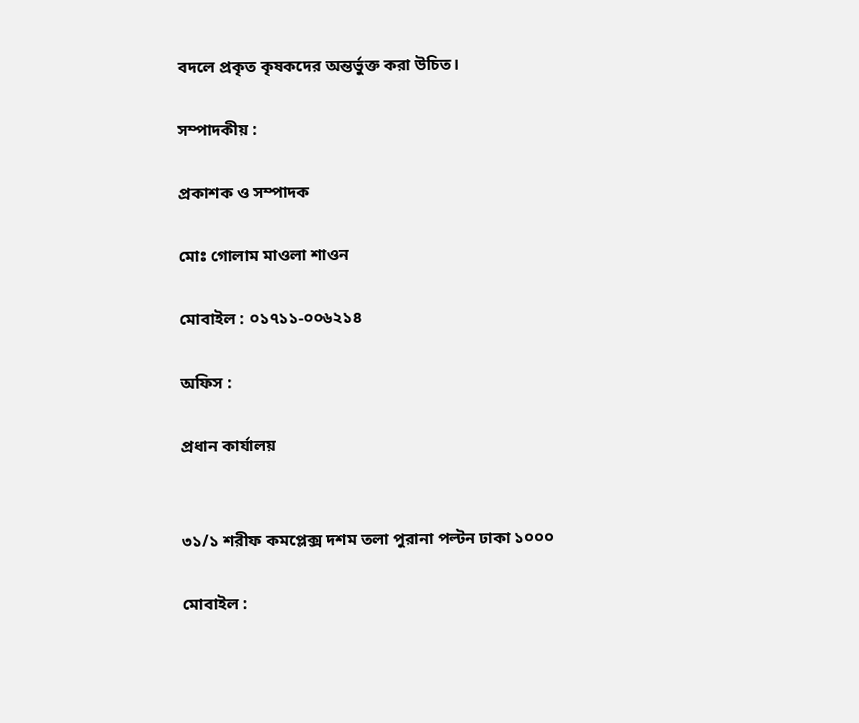বদলে প্রকৃত কৃষকদের অন্তর্ভুক্ত করা উচিত।

সম্পাদকীয় :

প্রকাশক ও সম্পাদক

মোঃ গোলাম মাওলা শাওন

মোবাইল : ০১৭১১-০০৬২১৪

অফিস :

প্রধান কার্যালয়


৩১/১ শরীফ কমপ্লেক্স দশম তলা পুরানা পল্টন ঢাকা ১০০০

মোবাইল :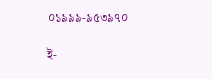০১৯৯৯-৯৫৩৯৭০

ই-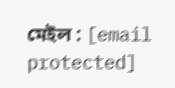মেইল : [email protected]